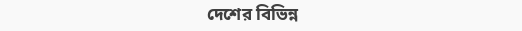দেশের বিভিন্ন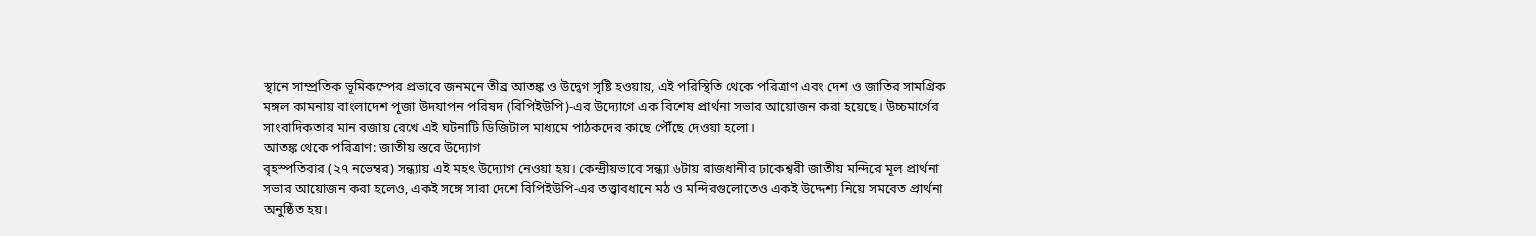স্থানে সাম্প্রতিক ভূমিকম্পের প্রভাবে জনমনে তীব্র আতঙ্ক ও উদ্বেগ সৃষ্টি হওয়ায়, এই পরিস্থিতি থেকে পরিত্রাণ এবং দেশ ও জাতির সামগ্রিক মঙ্গল কামনায় বাংলাদেশ পূজা উদযাপন পরিষদ (বিপিইউপি)-এর উদ্যোগে এক বিশেষ প্রার্থনা সভার আয়োজন করা হয়েছে। উচ্চমার্গের সাংবাদিকতার মান বজায় রেখে এই ঘটনাটি ডিজিটাল মাধ্যমে পাঠকদের কাছে পৌঁছে দেওয়া হলো।
আতঙ্ক থেকে পরিত্রাণ: জাতীয় স্তরে উদ্যোগ
বৃহস্পতিবার (২৭ নভেম্বর) সন্ধ্যায় এই মহৎ উদ্যোগ নেওয়া হয়। কেন্দ্রীয়ভাবে সন্ধ্যা ৬টায় রাজধানীর ঢাকেশ্বরী জাতীয় মন্দিরে মূল প্রার্থনা সভার আয়োজন করা হলেও, একই সঙ্গে সারা দেশে বিপিইউপি-এর তত্ত্বাবধানে মঠ ও মন্দিরগুলোতেও একই উদ্দেশ্য নিয়ে সমবেত প্রার্থনা অনুষ্ঠিত হয়।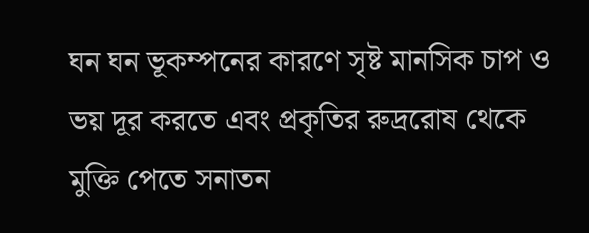ঘন ঘন ভূকম্পনের কারণে সৃষ্ট মানসিক চাপ ও ভয় দূর করতে এবং প্রকৃতির রুদ্ররোষ থেকে মুক্তি পেতে সনাতন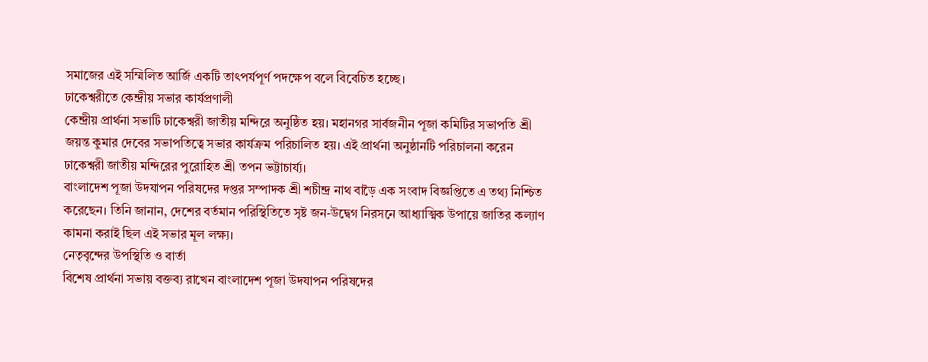সমাজের এই সম্মিলিত আর্জি একটি তাৎপর্যপূর্ণ পদক্ষেপ বলে বিবেচিত হচ্ছে।
ঢাকেশ্বরীতে কেন্দ্রীয় সভার কার্যপ্রণালী
কেন্দ্রীয় প্রার্থনা সভাটি ঢাকেশ্বরী জাতীয় মন্দিরে অনুষ্ঠিত হয়। মহানগর সার্বজনীন পূজা কমিটির সভাপতি শ্রী জয়ন্ত কুমার দেবের সভাপতিত্বে সভার কার্যক্রম পরিচালিত হয়। এই প্রার্থনা অনুষ্ঠানটি পরিচালনা করেন ঢাকেশ্বরী জাতীয় মন্দিরের পুরোহিত শ্রী তপন ভট্টাচার্য্য।
বাংলাদেশ পূজা উদযাপন পরিষদের দপ্তর সম্পাদক শ্রী শচীন্দ্র নাথ বাড়ৈ এক সংবাদ বিজ্ঞপ্তিতে এ তথ্য নিশ্চিত করেছেন। তিনি জানান, দেশের বর্তমান পরিস্থিতিতে সৃষ্ট জন-উদ্বেগ নিরসনে আধ্যাত্মিক উপায়ে জাতির কল্যাণ কামনা করাই ছিল এই সভার মূল লক্ষ্য।
নেতৃবৃন্দের উপস্থিতি ও বার্তা
বিশেষ প্রার্থনা সভায় বক্তব্য রাখেন বাংলাদেশ পূজা উদযাপন পরিষদের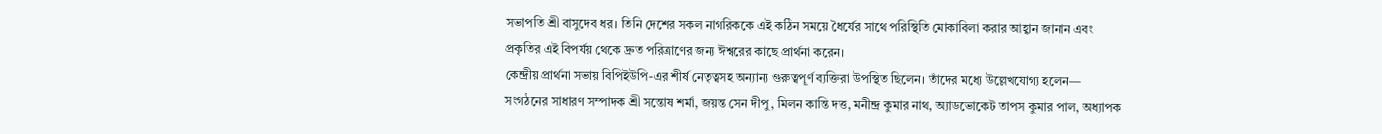সভাপতি শ্রী বাসুদেব ধর। তিনি দেশের সকল নাগরিককে এই কঠিন সময়ে ধৈর্যের সাথে পরিস্থিতি মোকাবিলা করার আহ্বান জানান এবং প্রকৃতির এই বিপর্যয় থেকে দ্রুত পরিত্রাণের জন্য ঈশ্বরের কাছে প্রার্থনা করেন।
কেন্দ্রীয় প্রার্থনা সভায় বিপিইউপি-এর শীর্ষ নেতৃত্বসহ অন্যান্য গুরুত্বপূর্ণ ব্যক্তিরা উপস্থিত ছিলেন। তাঁদের মধ্যে উল্লেখযোগ্য হলেন— সংগঠনের সাধারণ সম্পাদক শ্রী সন্তোষ শর্মা, জয়ন্ত সেন দীপু, মিলন কান্তি দত্ত, মনীন্দ্র কুমার নাথ, অ্যাডভোকেট তাপস কুমার পাল, অধ্যাপক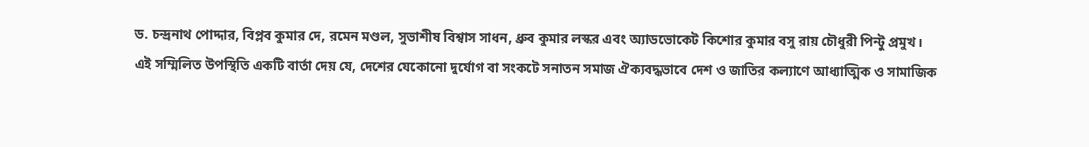ড. চন্দ্রনাথ পোদ্দার, বিপ্লব কুমার দে, রমেন মণ্ডল, সুভাশীষ বিশ্বাস সাধন, ধ্রুব কুমার লস্কর এবং অ্যাডভোকেট কিশোর কুমার বসু রায় চৌধুরী পিন্টু প্রমুখ।
এই সম্মিলিত উপস্থিতি একটি বার্তা দেয় যে, দেশের যেকোনো দুর্যোগ বা সংকটে সনাতন সমাজ ঐক্যবদ্ধভাবে দেশ ও জাতির কল্যাণে আধ্যাত্মিক ও সামাজিক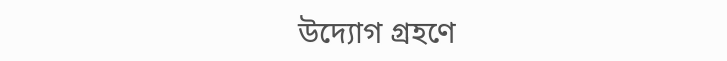উদ্যোগ গ্রহণে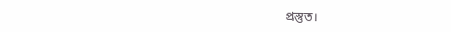প্রস্তুত।